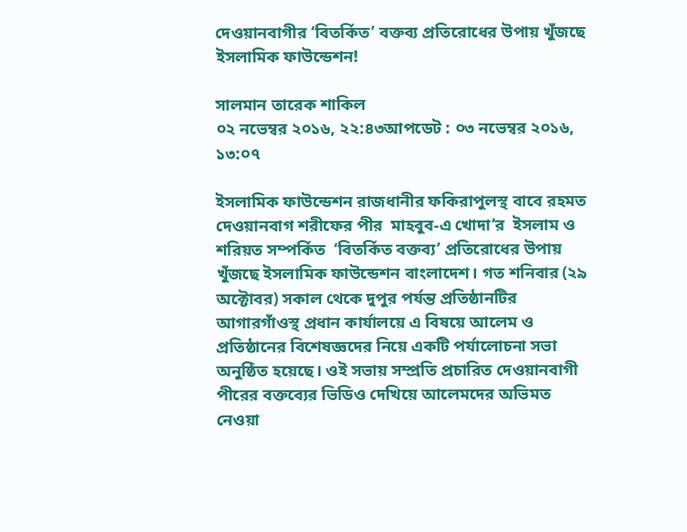দেওয়ানবাগীর ‘বিতর্কিত’ বক্তব্য প্রতিরোধের উপায় খুঁজছে ইসলামিক ফাউন্ডেশন!

সালমান তারেক শাকিল
০২ নভেম্বর ২০১৬, ২২:৪৩আপডেট : ০৩ নভেম্বর ২০১৬, ১৩:০৭

ইসলামিক ফাউন্ডেশন রাজধানীর ফকিরাপুলস্থ বাবে রহমত দেওয়ানবাগ শরীফের পীর  মাহবুব-এ খোদা’র  ইসলাম ও শরিয়ত সম্পর্কিত  ‘বিতর্কিত বক্তব্য’ প্রতিরোধের উপায় খুঁজছে ইসলামিক ফাউন্ডেশন বাংলাদেশ। গত শনিবার (২৯ অক্টোবর) সকাল থেকে দুপুর পর্যন্ত প্রতিষ্ঠানটির আগারগাঁওস্থ প্রধান কার্যালয়ে এ বিষয়ে আলেম ও প্রতিষ্ঠানের বিশেষজ্ঞদের নিয়ে একটি পর্যালোচনা সভা অনুষ্ঠিত হয়েছে। ওই সভায় সম্প্রতি প্রচারিত দেওয়ানবাগী পীরের বক্তব্যের ভিডিও দেখিয়ে আলেমদের অভিমত নেওয়া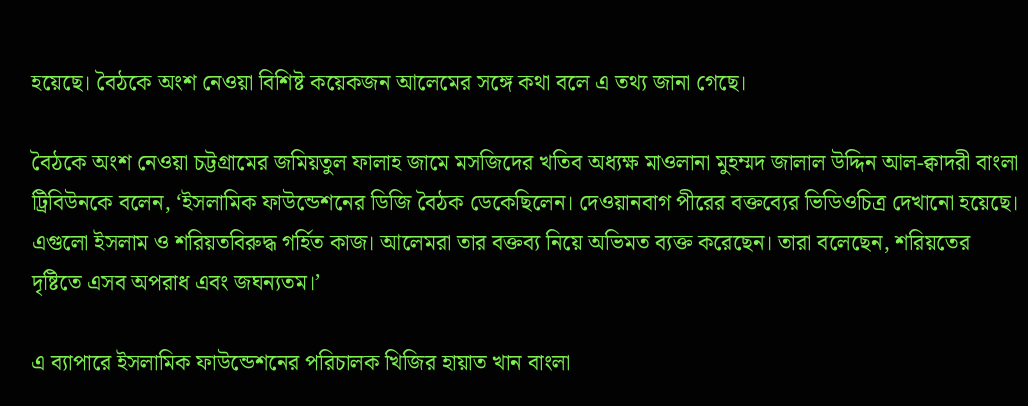হয়েছে। বৈঠকে অংশ নেওয়া বিশিষ্ট কয়েকজন আলেমের সঙ্গে কথা বলে এ তথ্য জানা গেছে।

বৈঠকে অংশ নেওয়া চট্টগ্রামের জমিয়তুল ফালাহ জামে মসজিদের খতিব অধ্যক্ষ মাওলানা মুহম্মদ জালাল উদ্দিন আল-ক্বাদরী বাংলা ট্রিবিউনকে বলেন, ‘ইসলামিক ফাউন্ডেশনের ডিজি বৈঠক ডেকেছিলেন। দেওয়ানবাগ পীরের বক্তব্যের ভিডিওচিত্র দেখানো হয়েছে। এগুলো ইসলাম ও শরিয়তবিরুদ্ধ গর্হিত কাজ। আলেমরা তার বক্তব্য নিয়ে অভিমত ব্যক্ত করেছেন। তারা বলেছেন, শরিয়তের দৃষ্টিতে এসব অপরাধ এবং জঘন্যতম।’

এ ব্যাপারে ইসলামিক ফাউন্ডেশনের পরিচালক খিজির হায়াত খান বাংলা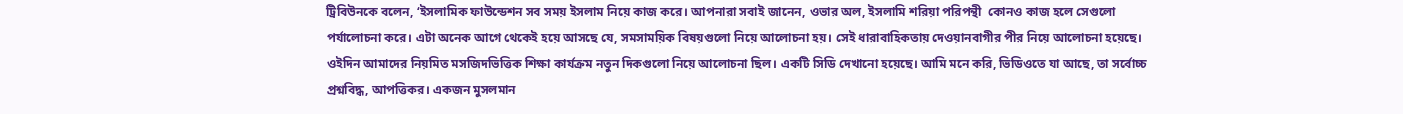ট্রিবিউনকে বলেন, ‘ইসলামিক ফাউন্ডেশন সব সময় ইসলাম নিয়ে কাজ করে। আপনারা সবাই জানেন, ওভার অল, ইসলামি শরিয়া পরিপন্থী  কোনও কাজ হলে সেগুলো পর্যালোচনা করে। এটা অনেক আগে থেকেই হয়ে আসছে যে, সমসাময়িক বিষয়গুলো নিয়ে আলোচনা হয়। সেই ধারাবাহিকতায় দেওয়ানবাগীর পীর নিয়ে আলোচনা হয়েছে। ওইদিন আমাদের নিয়মিত মসজিদভিত্তিক শিক্ষা কার্যক্রম নতুন দিকগুলো নিয়ে আলোচনা ছিল। একটি সিডি দেখানো হয়েছে। আমি মনে করি, ভিডিওতে যা আছে, তা সর্বোচ্চ প্রশ্নবিদ্ধ, আপত্তিকর। একজন মুসলমান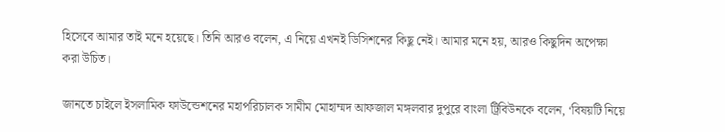হিসেবে আমার তাই মনে হয়েছে। তিনি আরও বলেন, এ নিয়ে এখনই ডিসিশনের কিছু নেই। আমার মনে হয়, আরও কিছুদিন অপেক্ষা করা উচিত।

জানতে চাইলে ইসলামিক ফাউন্ডেশনের মহাপরিচালক সামীম মোহাম্মদ আফজাল মঙ্গলবার দুপুরে বাংলা ট্রিবিউনকে বলেন, ‘বিষয়টি নিয়ে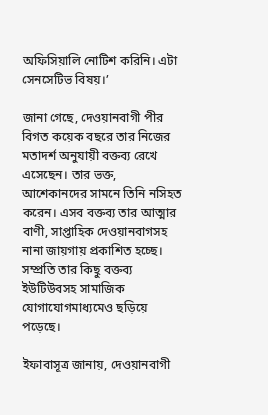অফিসিয়ালি নোটিশ করিনি। এটা সেনসেটিভ বিষয়।’

জানা গেছে, দেওয়ানবাগী পীর বিগত কয়েক বছরে তার নিজের মতাদর্শ অনুযায়ী বক্তব্য রেখে এসেছেন। তার ভক্ত, আশেকানদের সামনে তিনি নসিহত করেন। এসব বক্তব্য তার আত্মার বাণী, সাপ্তাহিক দেওয়ানবাগসহ নানা জায়গায় প্রকাশিত হচ্ছে। সম্প্রতি তার কিছু বক্তব্য ইউটিউবসহ সামাজিক যোগাযোগমাধ্যমেও ছড়িয়ে পড়েছে।

ইফাবাসূত্র জানায়, দেওয়ানবাগী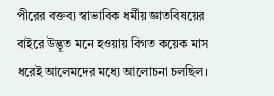পীরের বক্তব্য স্বাভাবিক ধর্মীয় জ্ঞাতবিষয়ের বাইরে উদ্ভূত মনে হওয়ায় বিগত কয়েক মাস ধরেই আলেমদের মধ্যে আলোচনা চলছিল।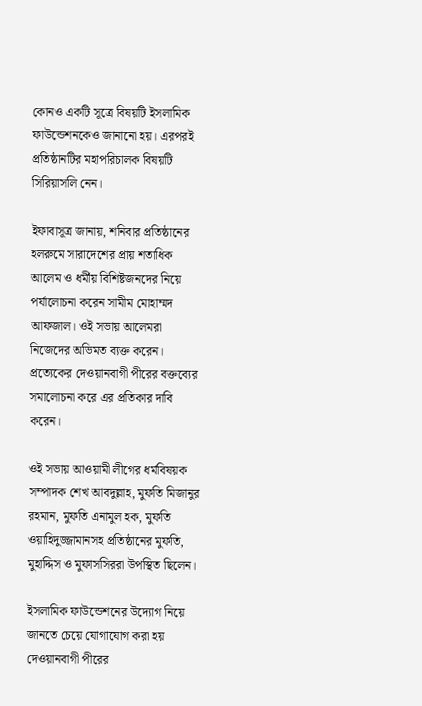কোনও একটি সূত্রে বিষয়টি ইসলামিক ফাউন্ডেশনকেও জানানো হয়। এরপরই প্রতিষ্ঠানটির মহাপরিচালক বিষয়টি সিরিয়াসলি নেন।

ইফাবাসূত্র জানায়, শনিবার প্রতিষ্ঠানের হলরুমে সারাদেশের প্রায় শতাধিক আলেম ও ধর্মীয় বিশিষ্টজনদের নিয়ে পর্যালোচনা করেন সামীম মোহাম্মদ আফজাল। ওই সভায় আলেমরা নিজেদের অভিমত ব্যক্ত করেন। প্রত্যেকের দেওয়ানবাগী পীরের বক্তব্যের সমালোচনা করে এর প্রতিকার দাবি করেন।

ওই সভায় আওয়ামী লীগের ধর্মবিষয়ক সম্পাদক শেখ আবদুল্লাহ, মুফতি মিজানুর রহমান, মুফতি এনামুল হক, মুফতি ওয়াহিদুজ্জামানসহ প্রতিষ্ঠানের মুফতি, মুহাদ্দিস ও মুফাসসিররা উপস্থিত ছিলেন।

ইসলামিক ফাউন্ডেশনের উদ্যোগ নিয়ে জানতে চেয়ে যোগাযোগ করা হয় দেওয়ানবাগী পীরের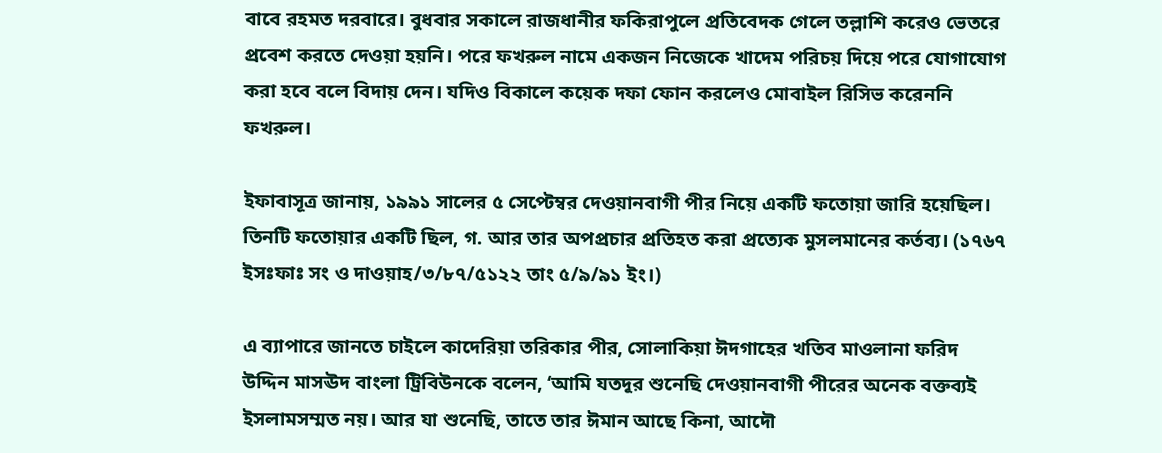বাবে রহমত দরবারে। বুধবার সকালে রাজধানীর ফকিরাপুলে প্রতিবেদক গেলে তল্লাশি করেও ভেতরে প্রবেশ করতে দেওয়া হয়নি। পরে ফখরুল নামে একজন নিজেকে খাদেম পরিচয় দিয়ে পরে যোগাযোগ করা হবে বলে বিদায় দেন। যদিও বিকালে কয়েক দফা ফোন করলেও মোবাইল রিসিভ করেননি ফখরুল।

ইফাবাসূত্র জানায়, ১৯৯১ সালের ৫ সেপ্টেম্বর দেওয়ানবাগী পীর নিয়ে একটি ফতোয়া জারি হয়েছিল। তিনটি ফতোয়ার একটি ছিল, গ. আর তার অপপ্রচার প্রতিহত করা প্রত্যেক মুসলমানের কর্তব্য। (১৭৬৭ ইসঃফাঃ সং ও দাওয়াহ/৩/৮৭/৫১২২ তাং ৫/৯/৯১ ইং।)

এ ব্যাপারে জানতে চাইলে কাদেরিয়া তরিকার পীর, সোলাকিয়া ঈদগাহের খতিব মাওলানা ফরিদ উদ্দিন মাসঊদ বাংলা ট্রিবিউনকে বলেন, ‘আমি যতদূর শুনেছি দেওয়ানবাগী পীরের অনেক বক্তব্যই ইসলামসম্মত নয়। আর যা শুনেছি, তাতে তার ঈমান আছে কিনা, আদৌ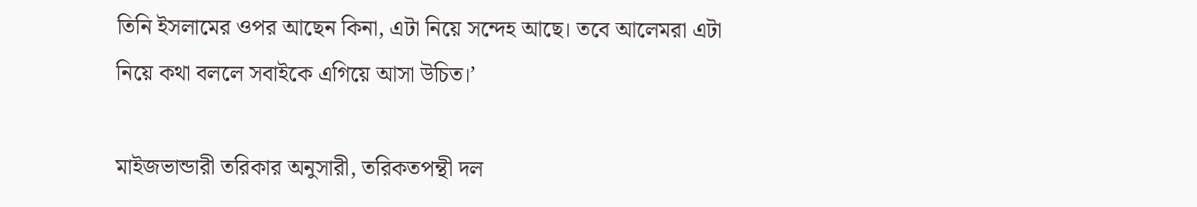তিনি ইসলামের ওপর আছেন কিনা, এটা নিয়ে সন্দেহ আছে। তবে আলেমরা এটা নিয়ে কথা বললে সবাইকে এগিয়ে আসা উচিত।’

মাইজভান্ডারী তরিকার অনুসারী, তরিকতপন্থী দল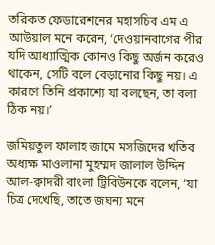তরিকত ফেডারেশনের মহাসচিব এম এ আউয়াল মনে করেন, ‘দেওয়ানবাগের পীর যদি আধ্যাত্মিক কোনও কিছু অর্জন করেও থাকেন, সেটি বলে বেড়ানোর কিছু নয়। এ কারণে তিনি প্রকাশ্যে যা বলছেন, তা বলা ঠিক নয়।’

জমিয়তুল ফালাহ জামে মসজিদের খতিব অধ্যক্ষ মাওলানা মুহম্মদ জালাল উদ্দিন আল-ক্বাদরী বাংলা ট্রিবিউনকে বলেন, ‘যা চিত্র দেখেছি, তাতে জঘন্য মনে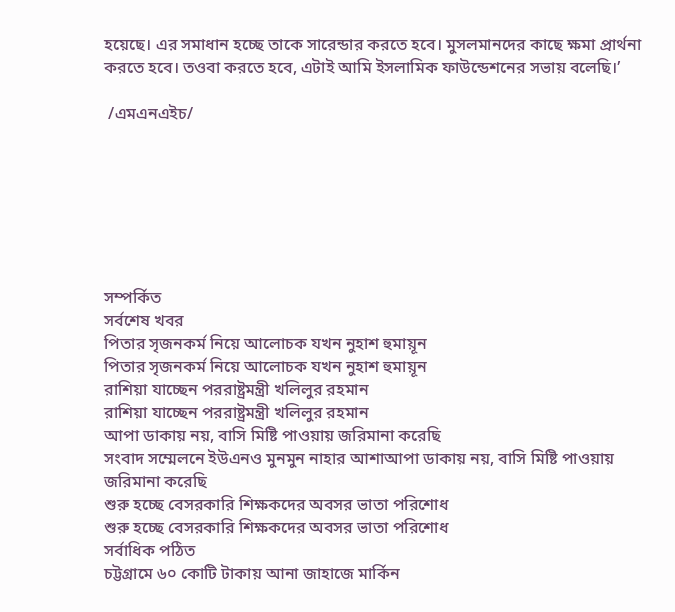হয়েছে। এর সমাধান হচ্ছে তাকে সারেন্ডার করতে হবে। মুসলমানদের কাছে ক্ষমা প্রার্থনা করতে হবে। তওবা করতে হবে, এটাই আমি ইসলামিক ফাউন্ডেশনের সভায় বলেছি।’

 /এমএনএইচ/







সম্পর্কিত
সর্বশেষ খবর
পিতার সৃজনকর্ম নিয়ে আলোচক যখন নুহাশ হুমায়ূন
পিতার সৃজনকর্ম নিয়ে আলোচক যখন নুহাশ হুমায়ূন
রাশিয়া যাচ্ছেন পররাষ্ট্রমন্ত্রী খলিলুর রহমান
রাশিয়া যাচ্ছেন পররাষ্ট্রমন্ত্রী খলিলুর রহমান
আপা ডাকায় নয়, বাসি মিষ্টি পাওয়ায় জরিমানা করেছি
সংবাদ সম্মেলনে ইউএনও মুনমুন নাহার আশাআপা ডাকায় নয়, বাসি মিষ্টি পাওয়ায় জরিমানা করেছি
শুরু হচ্ছে বেসরকারি শিক্ষকদের অবসর ভাতা পরিশোধ
শুরু হচ্ছে বেসরকারি শিক্ষকদের অবসর ভাতা পরিশোধ
সর্বাধিক পঠিত
চট্টগ্রামে ৬০ কোটি টাকায় আনা জাহাজে মার্কিন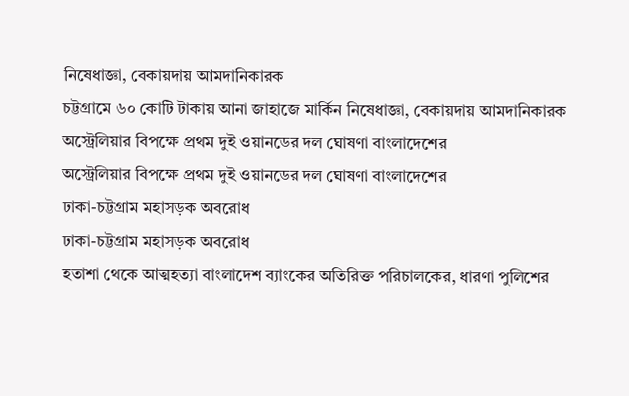নিষেধাজ্ঞা, বেকায়দায় আমদানিকারক
চট্টগ্রামে ৬০ কোটি টাকায় আনা জাহাজে মার্কিন নিষেধাজ্ঞা, বেকায়দায় আমদানিকারক
অস্ট্রেলিয়ার বিপক্ষে প্রথম দুই ওয়ানডের দল ঘোষণা বাংলাদেশের
অস্ট্রেলিয়ার বিপক্ষে প্রথম দুই ওয়ানডের দল ঘোষণা বাংলাদেশের
ঢাকা-চট্টগ্রাম মহাসড়ক অবরোধ
ঢাকা-চট্টগ্রাম মহাসড়ক অবরোধ
হতাশা থেকে আত্মহত্যা বাংলাদেশ ব্যাংকের অতিরিক্ত পরিচালকের, ধারণা পুলিশের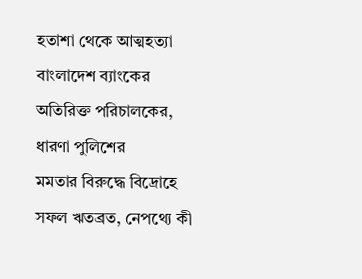হতাশা থেকে আত্মহত্যা বাংলাদেশ ব্যাংকের অতিরিক্ত পরিচালকের, ধারণা পুলিশের
মমতার বিরুদ্ধে বিদ্রোহে সফল ঋতব্রত, নেপথ্যে কী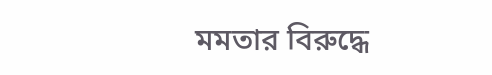মমতার বিরুদ্ধে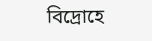বিদ্রোহে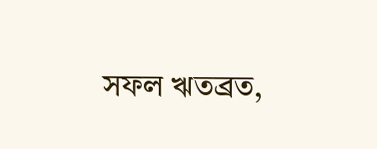সফল ঋতব্রত,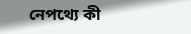নেপথ্যে কী